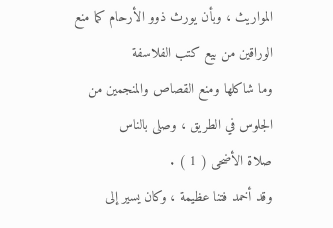المواريث ، وبأن يورث ذوو الأرحام كما منع الوراقين من بيع كتب الفلاسفة
وما شاكلها ومنع القصاص والمنجمين من الجلوس في الطريق ، وصلى بالناس
صلاة الأضحى ( 1 ) .
وقد أخمد فتنا عظيمة ، وكان يسير إلى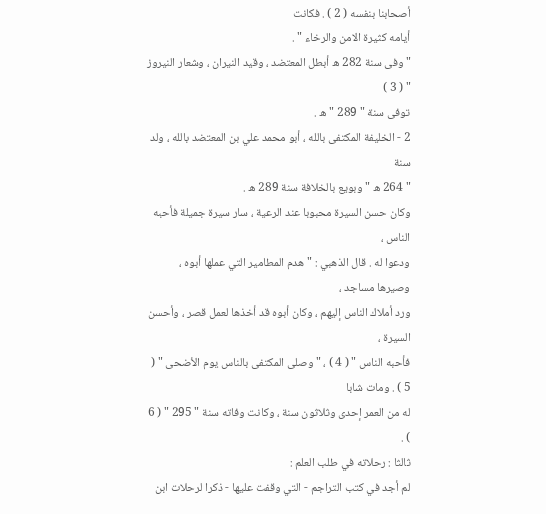أصحابنا بنفسه ( 2 ) . فكانت
أيامه كثيرة الامن والرخاء " .
" وفى سنة 282 ه أبطل المعتضد ، وقيد النيران ، وشعار النيروز " ( 3 )
توفى سنة " 289 " ه .
2 - الخليفة المكتفى بالله ، أبو محمد علي بن المعتضد بالله ، ولد سنة
" 264 ه " وبويع بالخلافة سنة 289 ه .
وكان حسن السيرة محبوبا عند الرعية ، سار سيرة جميلة فأحبه الناس ،
ودعوا له . قال الذهبي : " هدم المطامير التي عملها أبوه ، وصيرها مساجد ،
ورد أملاك الناس إليهم ، وكان أبوه قد أخذها لعمل قصر ، وأحسن السيرة ،
فأحبه الناس " ( 4 ) ، " وصلى المكتفى بالناس يوم الأضحى " ( 5 ) . ومات شابا
له من العمر إحدى وثلاثون سنة ، وكانت وفاته سنة " 295 " ( 6 ) .
ثالثا : رحلاته في طلب العلم :
لم أجد في كتب التراجم - التي وقفت عليها - ذكرا لرحلات ابن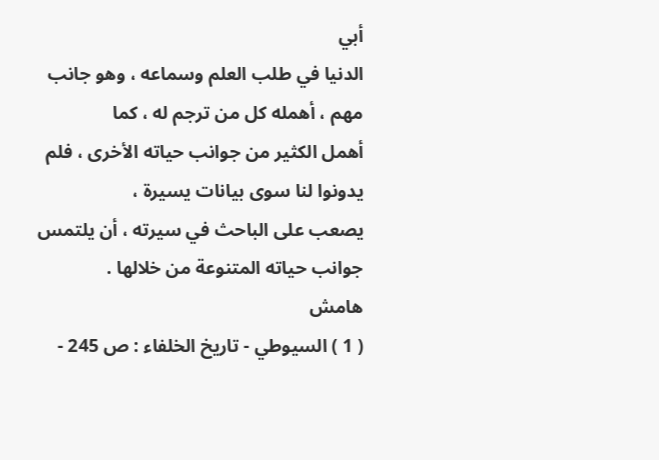أبي
الدنيا في طلب العلم وسماعه ، وهو جانب مهم ، أهمله كل من ترجم له ، كما
أهمل الكثير من جوانب حياته الأخرى ، فلم يدونوا لنا سوى بيانات يسيرة ،
يصعب على الباحث في سيرته ، أن يلتمس جوانب حياته المتنوعة من خلالها .
هامش
( 1 ) السيوطي - تاريخ الخلفاء : ص 245 -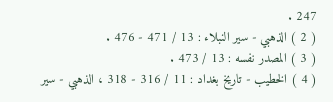247 .
( 2 ) الذهبي - سير النبلاء : 13 / 471 - 476 .
( 3 ) المصدر نفسه : 13 / 473 .
( 4 ) الخطيب - تاريخ بغداد : 11 / 316 - 318 ، الذهبي - سير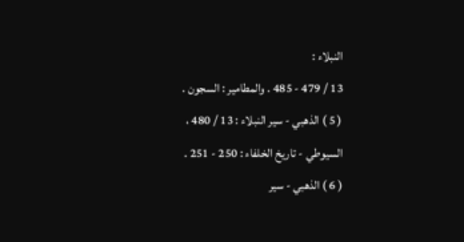النبلاء :
13 / 479 - 485 . والمطامير : السجون .
( 5 ) الذهبي - سير النبلاء : 13 / 480 ، السيوطي - تاريخ الخلفاء : 250 - 251 .
( 6 ) الذهبي - سير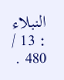النبلاء : 13 / 480 .